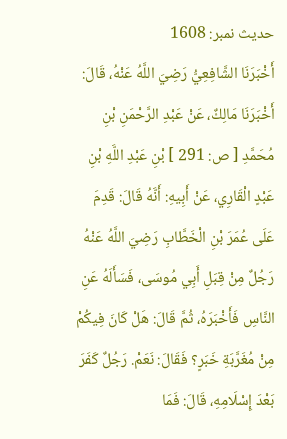حدیث نمبر: 1608
أَخْبَرَنَا الشَّافِعِيُّ رَضِيَ اللَّهُ عَنْهُ، قَالَ: أَخْبَرَنَا مَالِكٌ، عَنْ عَبْدِ الرَّحْمَنِ بْنِ مُحَمَّدِ [ ص: 291 ] بْنِ عَبْدِ اللَّهِ بْنِ عَبْدٍ الْقَارِي، عَنْ أَبِيهِ: أَنَّهُ قَالَ: قَدِمَ عَلَى عُمَرَ بْنِ الْخَطَّابِ رَضِيَ اللَّهُ عَنْهُ رَجُلٌ مِنْ قِبَلِ أَبِي مُوسَى، فَسَأَلَهُ عَنِ النَّاسِ فَأَخْبَرَهُ، ثُمَّ قَالَ: هَلْ كَانَ فِيكُمْ مِنْ مُغَرَّبَةِ خَبَرٍ؟ فَقَالَ: نَعَمْ. رَجُلٌ كَفَرَ بَعْدَ إِسْلَامِهِ، قَالَ: فَمَا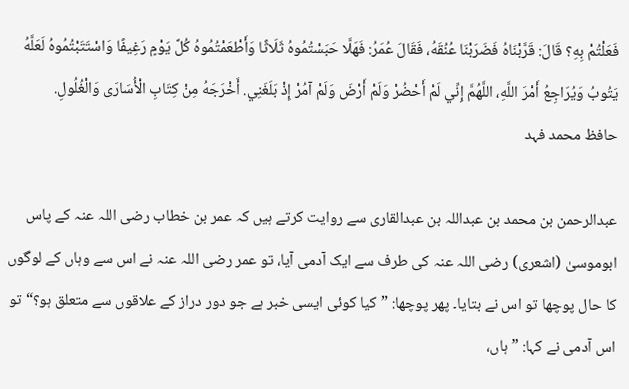فَعَلْتُمْ بِهِ؟ قَالَ: قَرَّبْنَاهُ فَضَرَبْنَا عُنُقَهُ، فَقَالَ عُمَرُ: فَهَلَّا حَبَسْتُمُوهُ ثَلَاثًا وَأَطْعَمْتُمُوهُ كُلَّ يَوْمٍ رَغِيفًا وَاسْتَتَبْتُمُوهُ لَعَلَّهُ يَتُوبُ وَيُرَاجِعُ أَمْرَ اللَّهِ، اللَّهُمَّ إِنِّي لَمْ أَحْضُرْ وَلَمْ أَرْضَ وَلَمْ آمُرْ إِذْ بَلَغَنِي. أَخْرَجَهُ مِنْ كِتَابِ الْأُسَارَى وَالْغُلُولِ.
حافظ محمد فہد

عبدالرحمن بن محمد بن عبداللہ بن عبدالقاری سے روایت کرتے ہیں کہ عمر بن خطاب رضی اللہ عنہ کے پاس ابوموسیٰ (اشعری) رضی اللہ عنہ کی طرف سے ایک آدمی آیا، تو عمر رضی اللہ عنہ نے اس سے وہاں کے لوگوں کا حال پوچھا تو اس نے بتایا۔ پھر پوچھا: ”کیا کوئی ایسی خبر ہے جو دور دراز کے علاقوں سے متعلق ہو؟“ تو اس آدمی نے کہا: ”ہاں،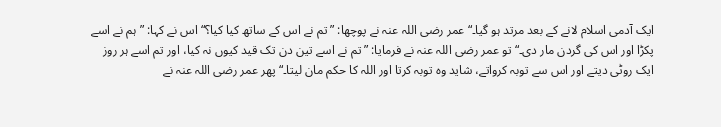ایک آدمی اسلام لانے کے بعد مرتد ہو گیا۔“ عمر رضی اللہ عنہ نے پوچھا: ”تم نے اس کے ساتھ کیا کیا؟“ اس نے کہا: ”ہم نے اسے پکڑا اور اس کی گردن مار دی۔“ تو عمر رضی اللہ عنہ نے فرمایا: ”تم نے اسے تین دن تک قید کیوں نہ کیا، اور تم اسے ہر روز ایک روٹی دیتے اور اس سے توبہ کرواتے، شاید وہ توبہ کرتا اور اللہ کا حکم مان لیتا۔“ پھر عمر رضی اللہ عنہ نے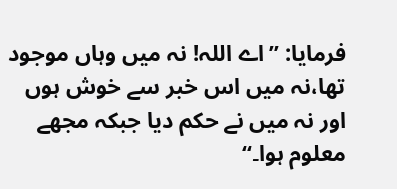فرمایا: ”اے اللہ! نہ میں وہاں موجود تھا،نہ میں اس خبر سے خوش ہوں اور نہ میں نے حکم دیا جبکہ مجھے معلوم ہوا۔“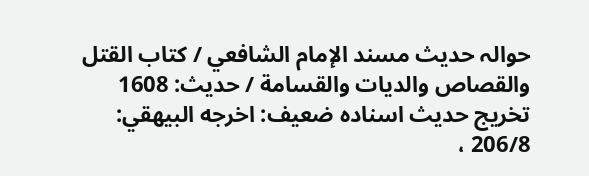حوالہ حدیث مسند الإمام الشافعي / كتاب القتل والقصاص والديات والقسامة / حدیث: 1608
تخریج حدیث اسناده ضعیف: اخرجه البيهقي: 206/8 ،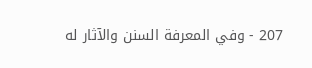207 - وفي المعرفة السنن والآثار له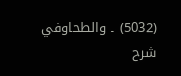(5032) ۔ والطحاوفي شرح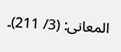المعانى: (3/ 211)۔